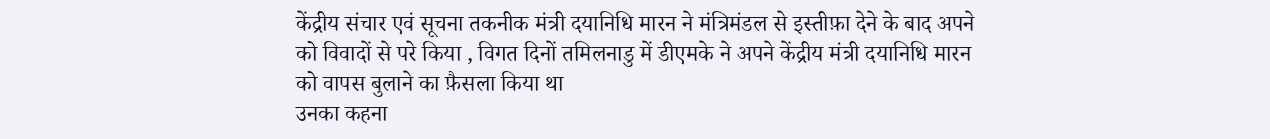केंद्रीय संचार एवं सूचना तकनीक मंत्री दयानिधि मारन ने मंत्रिमंडल से इस्तीफ़ा देने के बाद अपने को विवादों से परे किया , विगत दिनों तमिलनाडु में डीएमके ने अपने केंद्रीय मंत्री दयानिधि मारन को वापस बुलाने का फ़ैसला किया था
उनका कहना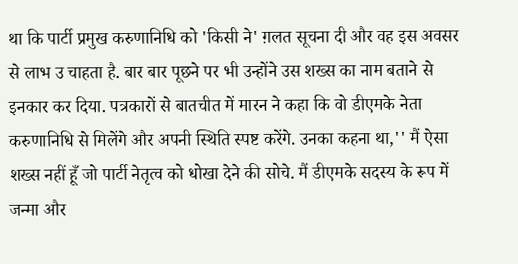था कि पार्टी प्रमुख करुणानिधि को 'किसी ने' ग़लत सूचना दी और वह इस अवसर से लाभ उ चाहता है. बार बार पूछने पर भी उन्होंने उस शख्स का नाम बताने से इनकार कर दिया. पत्रकारों से बातचीत में मारन ने कहा कि वो डीएमके नेता करुणानिधि से मिलेंगे और अपनी स्थिति स्पष्ट करेंगे. उनका कहना था,'' मैं ऐसा शख्स नहीं हूँ जो पार्टी नेतृत्व को धोखा देने की सोचे. मैं डीएमके सदस्य के रूप में जन्मा और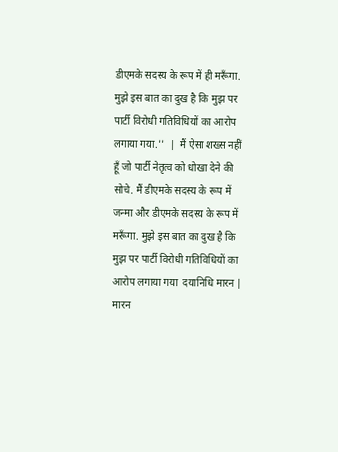डीएमके सदस्य के रूप में ही मरूँगा. मुझे इस बात का दुख है कि मुझ पर पार्टी विरोधी गतिविधियों का आरोप लगाया गया.''  |  मैं ऐसा शख्स नहीं हूँ जो पार्टी नेतृत्व को धोखा देने की सोचे. मैं डीएमके सदस्य के रूप में जन्मा और डीएमके सदस्य के रूप में मरूँगा. मुझे इस बात का दुख है कि मुझ पर पार्टी विरोधी गतिविधियों का आरोप लगाया गया  दयानिधि मारन |
मारन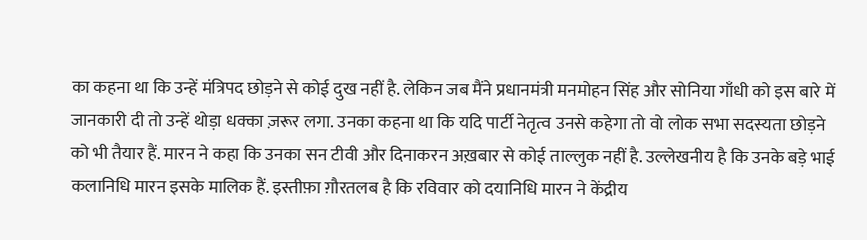का कहना था कि उन्हें मंत्रिपद छोड़ने से कोई दुख नहीं है. लेकिन जब मैंने प्रधानमंत्री मनमोहन सिंह और सोनिया गाँधी को इस बारे में जानकारी दी तो उन्हें थोड़ा धक्का ज़रूर लगा. उनका कहना था कि यदि पार्टी नेतृत्व उनसे कहेगा तो वो लोक सभा सदस्यता छोड़ने को भी तैयार हैं. मारन ने कहा कि उनका सन टीवी और दिनाकरन अख़बार से कोई ताल्लुक नहीं है. उल्लेखनीय है कि उनके बड़े भाई कलानिधि मारन इसके मालिक हैं. इस्तीफ़ा ग़ौरतलब है कि रविवार को दयानिधि मारन ने केंद्रीय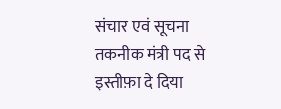संचार एवं सूचना तकनीक मंत्री पद से इस्तीफ़ा दे दिया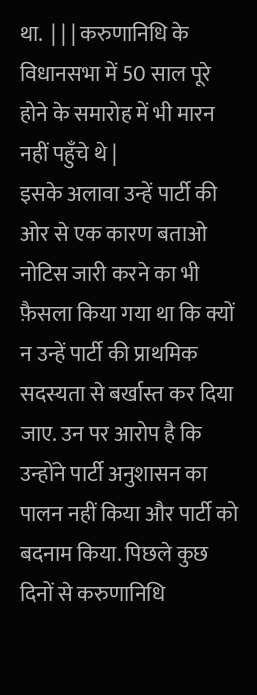था.  | | | करुणानिधि के विधानसभा में 50 साल पूरे होने के समारोह में भी मारन नहीं पहुँचे थे |
इसके अलावा उन्हें पार्टी की ओर से एक कारण बताओ नोटिस जारी करने का भी फ़ैसला किया गया था कि क्यों न उन्हें पार्टी की प्राथमिक सदस्यता से बर्खास्त कर दिया जाए. उन पर आरोप है कि उन्होंने पार्टी अनुशासन का पालन नहीं किया और पार्टी को बदनाम किया. पिछले कुछ दिनों से करुणानिधि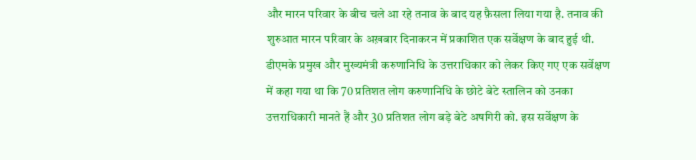और मारन परिवार के बीच चले आ रहे तनाव के बाद यह फ़ैसला लिया गया है. तनाव की शुरुआत मारन परिवार के अख़बार दिनाकरन में प्रकाशित एक सर्वेक्षण के बाद हुई थी. डीएमके प्रमुख और मुख्यमंत्री करुणानिधि के उत्तराधिकार को लेकर किए गए एक सर्वेक्षण में कहा गया था कि 70 प्रतिशत लोग करुणानिधि के छोटे बेटे स्तालिन को उनका उत्तराधिकारी मानते हैं और 30 प्रतिशत लोग बड़े बेटे अषगिरी को. इस सर्वेक्षण के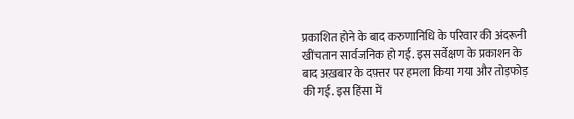प्रकाशित होने के बाद करुणानिधि के परिवार की अंदरूनी खींचतान सार्वजनिक हो गई. इस सर्वेक्षण के प्रकाशन के बाद अख़बार के दफ़्तर पर हमला किया गया और तोड़फोड़ की गई. इस हिंसा में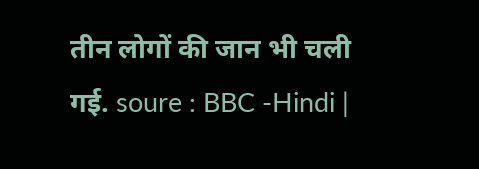तीन लोगों की जान भी चली गई. soure : BBC -Hindi |